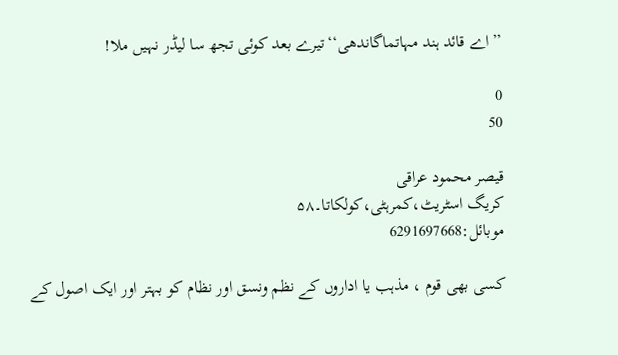’’اے قائد ہند مہاتماگاندھی‘‘تیرے بعد کوئی تجھ سا لیڈر نہیں ملا!

0
50

قیصر محمود عراقی
کریگ اسٹریٹ،کمرہٹی،کولکاتا۔۵۸
موبائل:6291697668

کسی بھی قوم ، مذہب یا اداروں کے نظم ونسق اور نظام کو بہتر اور ایک اصول کے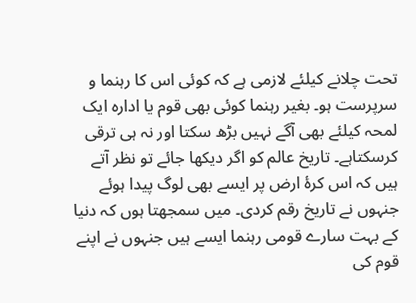تحت چلانے کیلئے لازمی ہے کہ کوئی اس کا رہنما و سرپرست ہو۔ بغیر رہنما کوئی بھی قوم یا ادارہ ایک لمحہ کیلئے بھی آگے نہیں بڑھ سکتا اور نہ ہی ترقی کرسکتاہے۔ تاریخ عالم کو اگر دیکھا جائے تو نظر آتے ہیں کہ اس کرۂ ارض پر ایسے بھی لوگ پیدا ہوئے جنہوں نے تاریخ رقم کردی۔ میں سمجھتا ہوں کہ دنیا کے بہت سارے قومی رہنما ایسے ہیں جنہوں نے اپنے قوم کی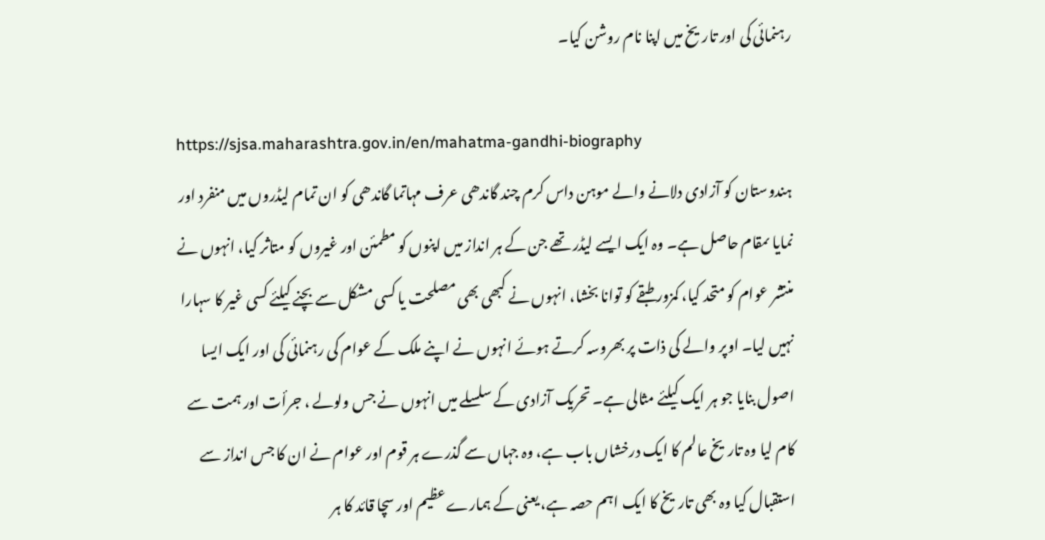رہنمائی کی اور تاریخ میں اپنا نام روشن کیا۔

https://sjsa.maharashtra.gov.in/en/mahatma-gandhi-biography
ہندوستان کو آزادی دلانے والے موہن داس کرم چند گاندھی عرف مہاتما گاندھی کو ان تمام لیڈروں میں منفرد اور نمایا ںمقام حاصل ہے۔ وہ ایک ایسے لیڈر تھے جن کے ہر انداز میں اپنوں کو مطمئن اور غیروں کو متاثر کیا، انہوں نے منتشر عوام کو متحد کیا، کمزور طبقے کو توانا بخشا، انہوں نے کبھی بھی مصلحت یا کسی مشکل سے بچنے کیلئے کسی غیر کا سہارا نہیں لیا۔ اوپر والے کی ذات پر بھروسہ کرتے ہوئے انہوں نے اپنے ملک کے عوام کی رہنمائی کی اور ایک ایسا اصول بنایا جو ہر ایک کیلئے مثالی ہے۔ تحریک آزادی کے سلسلے میں انہوں نے جس ولولے ، جرأت اور ہمت سے کام لیا وہ تاریخ عالم کا ایک درخشاں باب ہے، وہ جہاں سے گذرے ہر قوم اور عوام نے ان کا جس انداز سے استقبال کیا وہ بھی تاریخ کا ایک اہم حصہ ہے، یعنی کے ہمارے عظیم اور سچا قائد کا ہر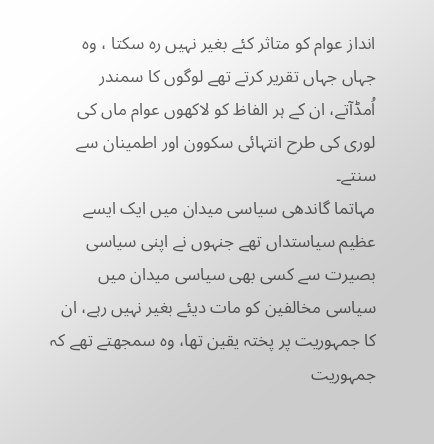انداز عوام کو متاثر کئے بغیر نہیں رہ سکتا ، وہ جہاں جہاں تقریر کرتے تھے لوگوں کا سمندر اُمڈآتے، ان کے ہر الفاظ کو لاکھوں عوام ماں کی لوری کی طرح انتہائی سکوون اور اطمینان سے سنتے۔
مہاتما گاندھی سیاسی میدان میں ایک ایسے عظیم سیاستداں تھے جنہوں نے اپنی سیاسی بصیرت سے کسی بھی سیاسی میدان میں سیاسی مخالفین کو مات دیئے بغیر نہیں رہے، ان کا جمہوریت پر پختہ یقین تھا، وہ سمجھتے تھے کہ جمہوریت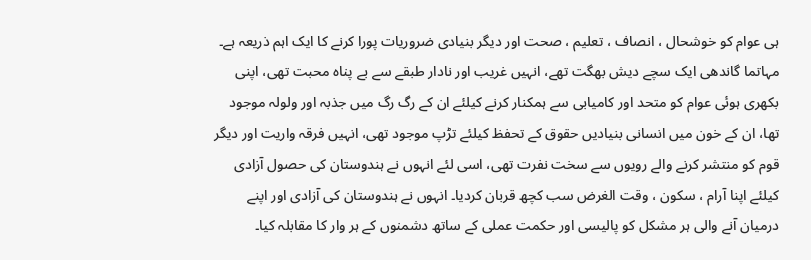ہی عوام کو خوشحال ، انصاف ، تعلیم ، صحت اور دیگر بنیادی ضروریات پورا کرنے کا ایک اہم ذریعہ ہے۔ مہاتما گاندھی ایک سچے دیش بھگت تھے، انہیں غریب اور نادار طبقے سے بے پناہ محبت تھی، اپنی بکھری ہوئی عوام کو متحد اور کامیابی سے ہمکنار کرنے کیلئے ان کے رگ رگ میں جذبہ اور ولولہ موجود تھا، ان کے خون میں انسانی بنیادیں حقوق کے تحفظ کیلئے تڑپ موجود تھی، انہیں فرقہ واریت اور دیگر قوم کو منتشر کرنے والے رویوں سے سخت نفرت تھی، اسی لئے انہوں نے ہندوستان کی حصول آزادی کیلئے اپنا آرام ، سکون ، وقت الغرض سب کچھ قربان کردیا۔ انہوں نے ہندوستان کی آزادی اور اپنے درمیان آنے والی ہر مشکل کو پالیسی اور حکمت عملی کے ساتھ دشمنوں کے ہر وار کا مقابلہ کیا۔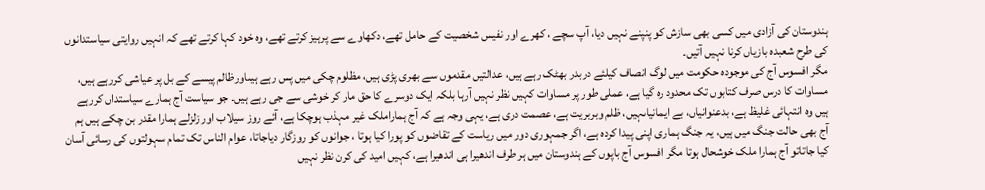ہندوستان کی آزادی میں کسی بھی سازش کو پنپنے نہیں دیا، آپ سچے ، کھرے اور نفیس شخصیت کے حامل تھے، دکھاوے سے پرہیز کرتے تھے، وہ خود کہا کرتے تھے کہ انہیں روایتی سیاستدانوں کی طرح شعبدہ بازیاں کرنا نہیں آتیں۔
مگر افسوس آج کی موجودہ حکومت میں لوگ انصاف کیلئے دربدر بھٹک رہے ہیں، عدالتیں مقدموں سے بھری پڑی ہیں، مظلوم چکی میں پس رہے ہیںاورظالم پیسے کے بل پر عیاشی کررہے ہیں، مساوات کا درس صرف کتابوں تک محدود رہ گیا ہے، عملی طور پر مساوات کہیں نظر نہیں آرہا بلکہ ایک دوسرے کا حق مار کر خوشی سے جی رہے ہیں۔ جو سیاست آج ہمارے سیاستداں کررہے ہیں وہ انتہائی غلیظ ہے، بدعنوانیاں، بے ایمانیاںہیں، ظلم وبربریت ہے، عصمت دری ہے، یہی وجہ ہے کہ آج ہماراملک غیر مہذب ہوچکا ہے، آئے روز سیلاب اور زلزلے ہمارا مقدر بن چکے ہیں ہم آج بھی حالت جنگ میں ہیں، یہ جنگ ہماری اپنی پیدا کردہ ہے، اگر جمہوری دور میں ریاست کے تقاضوں کو پورا کیا ہوتا ، جوانوں کو روزگار دیاجاتا، عوام الناس تک تمام سہولتوں کی رسائی آسان کیا جاتاتو آج ہمارا ملک خوشحال ہوتا مگر افسوس آج باپوں کے ہندوستان میں ہر طرف اندھیرا ہی اندھیرا ہے، کہیں امید کی کرن نظر نہیں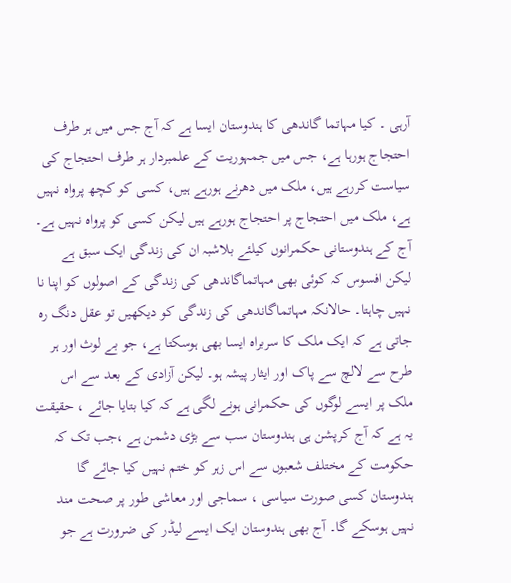آرہی ۔ کیا مہاتما گاندھی کا ہندوستان ایسا ہے کہ آج جس میں ہر طرف احتجاج ہورہا ہے، جس میں جمہوریت کے علمبردار ہر طرف احتجاج کی سیاست کررہے ہیں، ملک میں دھرنے ہورہے ہیں، کسی کو کچھ پرواہ نہیں ہے، ملک میں احتجاج پر احتجاج ہورہے ہیں لیکن کسی کو پرواہ نہیں ہے۔ آج کے ہندوستانی حکمرانوں کیلئے بلاشبہ ان کی زندگی ایک سبق ہے لیکن افسوس کہ کوئی بھی مہاتماگاندھی کی زندگی کے اصولوں کو اپنا نا نہیں چاہتا۔ حالانکہ مہاتماگاندھی کی زندگی کو دیکھیں تو عقل دنگ رہ جاتی ہے کہ ایک ملک کا سربراہ ایسا بھی ہوسکتا ہے، جو بے لوث اور ہر طرح سے لالچ سے پاک اور ایثار پیشہ ہو۔ لیکن آزادی کے بعد سے اس ملک پر ایسے لوگوں کی حکمرانی ہونے لگی ہے کہ کیا بتایا جائے ، حقیقت یہ ہے کہ آج کرپشن ہی ہندوستان سب سے بڑی دشمن ہے ،جب تک کہ حکومت کے مختلف شعبوں سے اس زہر کو ختم نہیں کیا جائے گا ہندوستان کسی صورت سیاسی ، سماجی اور معاشی طور پر صحت مند نہیں ہوسکے گا۔ آج بھی ہندوستان ایک ایسے لیڈر کی ضرورت ہے جو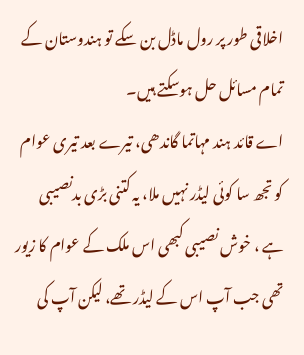اخلاقی طور پر رول ماڈل بن سکے تو ہندوستان کے تمام مسائل حل ہوسکتے ہیں۔
اے قائد ہند مہاتما گاندھی، تیرے بعد تیری عوام کو تجھ سا کوئی لیڈر نہیں ملا، یہ کتنی بڑی بدنصیبی ہے ، خوش نصیبی کبھی اس ملک کے عوام کا زیور تھی جب آپ اس کے لیڈر تھے، لیکن آپ کی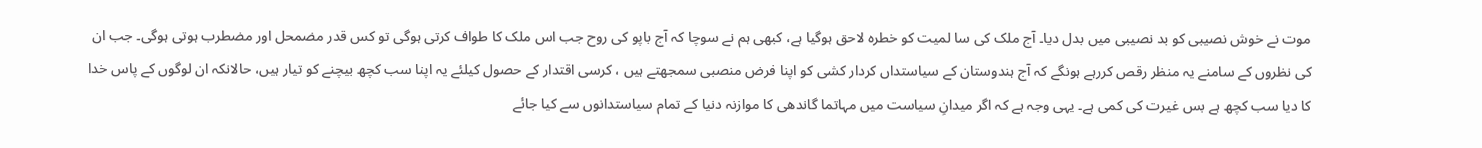موت نے خوش نصیبی کو بد نصیبی میں بدل دیا۔ آج ملک کی سا لمیت کو خطرہ لاحق ہوگیا ہے، کبھی ہم نے سوچا کہ آج باپو کی روح جب اس ملک کا طواف کرتی ہوگی تو کس قدر مضمحل اور مضطرب ہوتی ہوگی۔ جب ان کی نظروں کے سامنے یہ منظر رقص کررہے ہونگے کہ آج ہندوستان کے سیاستداں کردار کشی کو اپنا فرض منصبی سمجھتے ہیں ، کرسی اقتدار کے حصول کیلئے یہ اپنا سب کچھ بیچنے کو تیار ہیں، حالانکہ ان لوگوں کے پاس خدا کا دیا سب کچھ ہے بس غیرت کی کمی ہے۔ یہی وجہ ہے کہ اگر میدانِ سیاست میں مہاتما گاندھی کا موازنہ دنیا کے تمام سیاستدانوں سے کیا جائے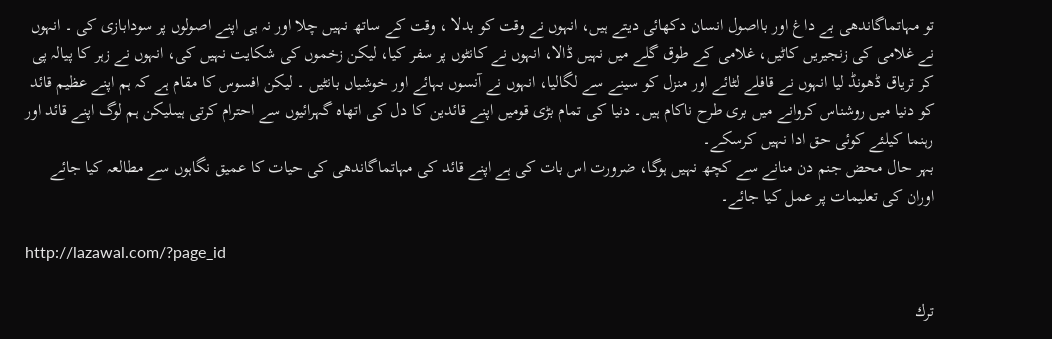تو مہاتماگاندھی بے داغ اور بااصول انسان دکھائی دیتے ہیں، انہوں نے وقت کو بدلا ، وقت کے ساتھ نہیں چلا اور نہ ہی اپنے اصولوں پر سودابازی کی ۔ انہوں نے غلامی کی زنجیریں کاٹیں، غلامی کے طوق گلے میں نہیں ڈالا، انہوں نے کانٹوں پر سفر کیا، لیکن زخموں کی شکایت نہیں کی، انہوں نے زہر کا پیالہ پی کر تریاق ڈھونڈ لیا انہوں نے قافلے لٹائے اور منزل کو سینے سے لگالیا، انہوں نے آنسوں بہائے اور خوشیاں بانٹیں ۔ لیکن افسوس کا مقام ہے کہ ہم اپنے عظیم قائد کو دنیا میں روشناس کروانے میں بری طرح ناکام ہیں۔ دنیا کی تمام بڑی قومیں اپنے قائدین کا دل کی اتھاہ گہرائیوں سے احترام کرتی ہیںلیکن ہم لوگ اپنے قائد اور رہنما کیلئے کوئی حق ادا نہیں کرسکے۔
بہر حال محض جنم دن منانے سے کچھ نہیں ہوگا، ضرورت اس بات کی ہے اپنے قائد کی مہاتماگاندھی کی حیات کا عمیق نگاہوں سے مطالعہ کیا جائے اوران کی تعلیمات پر عمل کیا جائے۔

http://lazawal.com/?page_id

ترك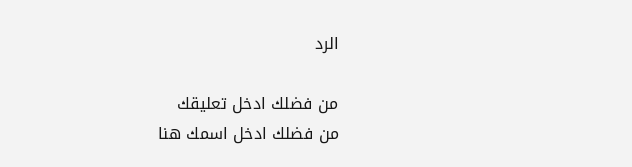الرد

من فضلك ادخل تعليقك
من فضلك ادخل اسمك هنا